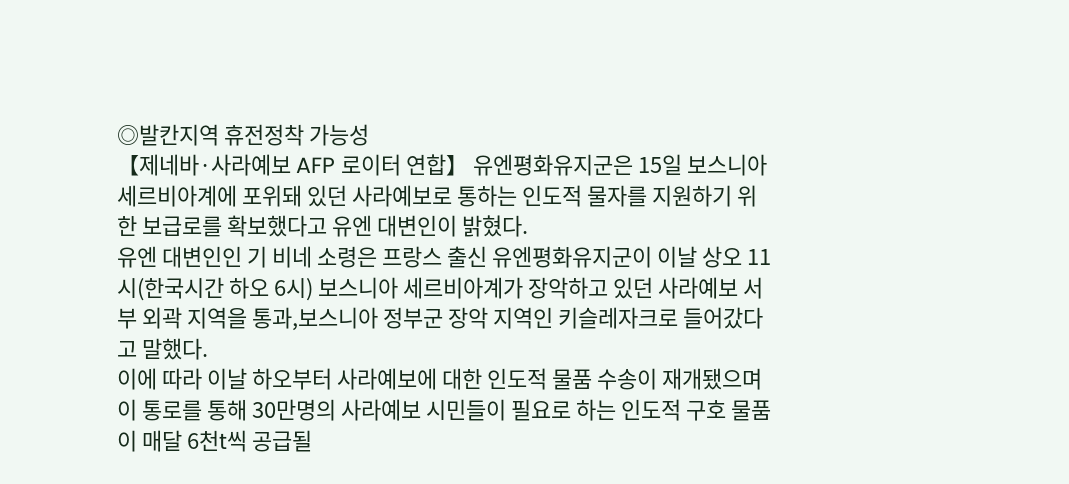◎발칸지역 휴전정착 가능성
【제네바·사라예보 AFP 로이터 연합】 유엔평화유지군은 15일 보스니아 세르비아계에 포위돼 있던 사라예보로 통하는 인도적 물자를 지원하기 위한 보급로를 확보했다고 유엔 대변인이 밝혔다.
유엔 대변인인 기 비네 소령은 프랑스 출신 유엔평화유지군이 이날 상오 11시(한국시간 하오 6시) 보스니아 세르비아계가 장악하고 있던 사라예보 서부 외곽 지역을 통과,보스니아 정부군 장악 지역인 키슬레자크로 들어갔다고 말했다.
이에 따라 이날 하오부터 사라예보에 대한 인도적 물품 수송이 재개됐으며 이 통로를 통해 30만명의 사라예보 시민들이 필요로 하는 인도적 구호 물품이 매달 6천t씩 공급될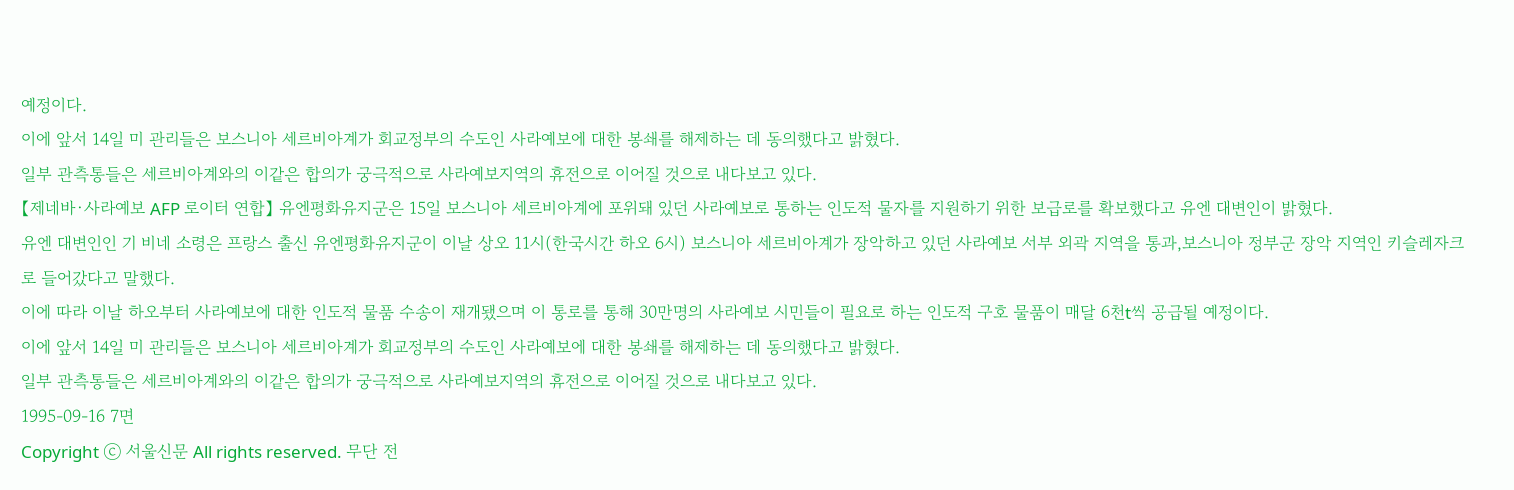예정이다.
이에 앞서 14일 미 관리들은 보스니아 세르비아계가 회교정부의 수도인 사라예보에 대한 봉쇄를 해제하는 데 동의했다고 밝혔다.
일부 관측통들은 세르비아계와의 이같은 합의가 궁극적으로 사라예보지역의 휴전으로 이어질 것으로 내다보고 있다.
【제네바·사라예보 AFP 로이터 연합】 유엔평화유지군은 15일 보스니아 세르비아계에 포위돼 있던 사라예보로 통하는 인도적 물자를 지원하기 위한 보급로를 확보했다고 유엔 대변인이 밝혔다.
유엔 대변인인 기 비네 소령은 프랑스 출신 유엔평화유지군이 이날 상오 11시(한국시간 하오 6시) 보스니아 세르비아계가 장악하고 있던 사라예보 서부 외곽 지역을 통과,보스니아 정부군 장악 지역인 키슬레자크로 들어갔다고 말했다.
이에 따라 이날 하오부터 사라예보에 대한 인도적 물품 수송이 재개됐으며 이 통로를 통해 30만명의 사라예보 시민들이 필요로 하는 인도적 구호 물품이 매달 6천t씩 공급될 예정이다.
이에 앞서 14일 미 관리들은 보스니아 세르비아계가 회교정부의 수도인 사라예보에 대한 봉쇄를 해제하는 데 동의했다고 밝혔다.
일부 관측통들은 세르비아계와의 이같은 합의가 궁극적으로 사라예보지역의 휴전으로 이어질 것으로 내다보고 있다.
1995-09-16 7면
Copyright ⓒ 서울신문 All rights reserved. 무단 전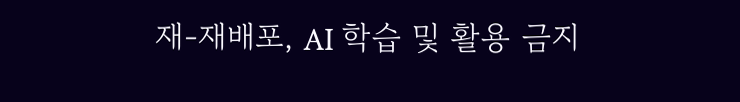재-재배포, AI 학습 및 활용 금지